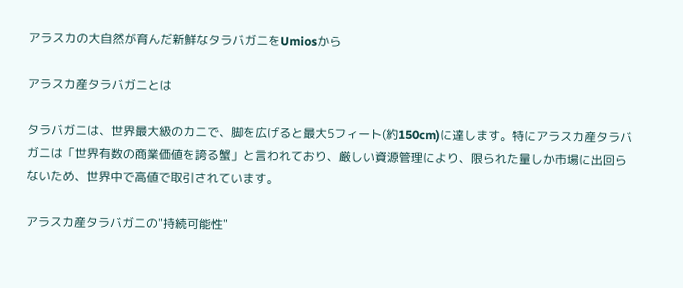アラスカの大自然が育んだ新鮮なタラバガニをUmiosから

アラスカ産タラバガニとは

タラバガニは、世界最大級のカニで、脚を広げると最大5フィート(約150cm)に達します。特にアラスカ産タラバガニは「世界有数の商業価値を誇る蟹」と言われており、厳しい資源管理により、限られた量しか市場に出回らないため、世界中で高値で取引されています。

アラスカ産タラバガニの"持続可能性"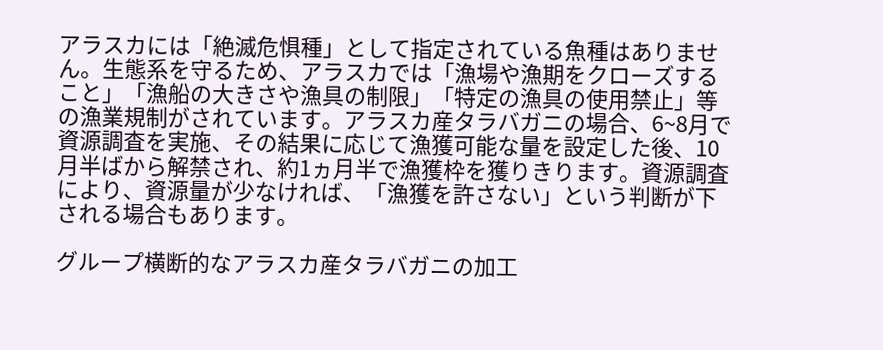アラスカには「絶滅危惧種」として指定されている魚種はありません。生態系を守るため、アラスカでは「漁場や漁期をクローズすること」「漁船の大きさや漁具の制限」「特定の漁具の使用禁止」等の漁業規制がされています。アラスカ産タラバガニの場合、6~8月で資源調査を実施、その結果に応じて漁獲可能な量を設定した後、10月半ばから解禁され、約1ヵ月半で漁獲枠を獲りきります。資源調査により、資源量が少なければ、「漁獲を許さない」という判断が下される場合もあります。

グループ横断的なアラスカ産タラバガニの加工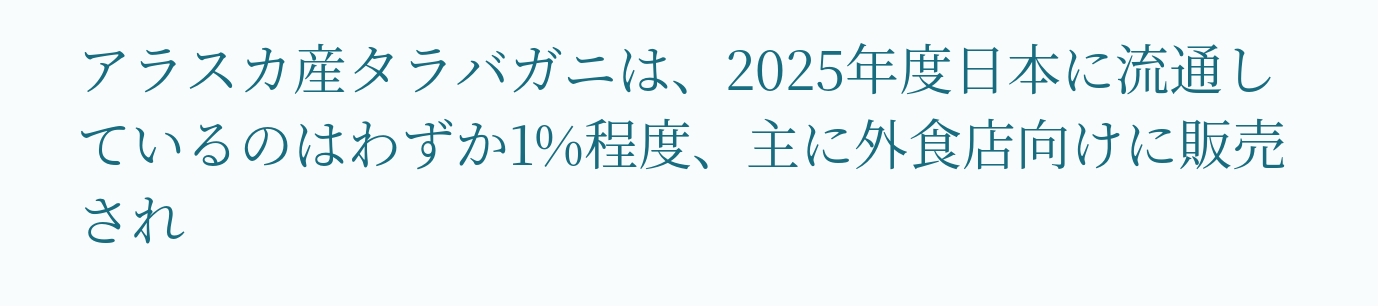アラスカ産タラバガニは、2025年度日本に流通しているのはわずか1%程度、主に外食店向けに販売され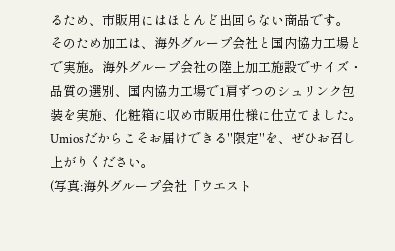るため、市販用にはほとんど出回らない商品です。
そのため加工は、海外グループ会社と国内協力工場とで実施。海外グループ会社の陸上加工施設でサイズ・品質の選別、国内協力工場で1肩ずつのシュリンク包装を実施、化粧箱に収め市販用仕様に仕立てました。
Umiosだからこそお届けできる"限定"を、ぜひお召し上がりください。
(写真:海外グループ会社「ウエスト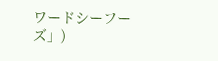ワードシーフーズ」)